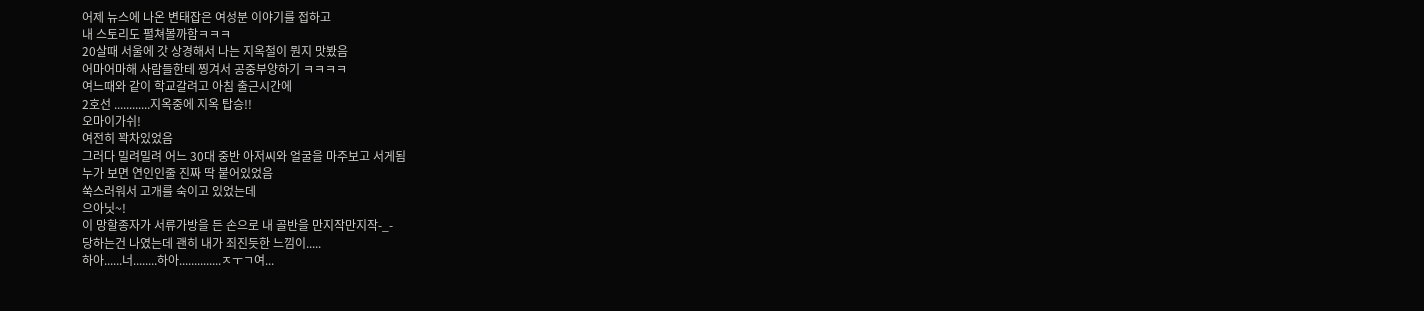어제 뉴스에 나온 변태잡은 여성분 이야기를 접하고
내 스토리도 펼쳐볼까함ㅋㅋㅋ
20살때 서울에 갓 상경해서 나는 지옥철이 뭔지 맛봤음
어마어마해 사람들한테 찡겨서 공중부양하기 ㅋㅋㅋㅋ
여느때와 같이 학교갈려고 아침 출근시간에
2호선 ............지옥중에 지옥 탑승!!
오마이가쉬!
여전히 꽉차있었음
그러다 밀려밀려 어느 30대 중반 아저씨와 얼굴을 마주보고 서게됨
누가 보면 연인인줄 진짜 딱 붙어있었음
쑥스러워서 고개를 숙이고 있었는데
으아닛~!
이 망할종자가 서류가방을 든 손으로 내 골반을 만지작만지작-_-
당하는건 나였는데 괜히 내가 죄진듯한 느낌이.....
하아......너........하아..............ㅈㅜㄱ여...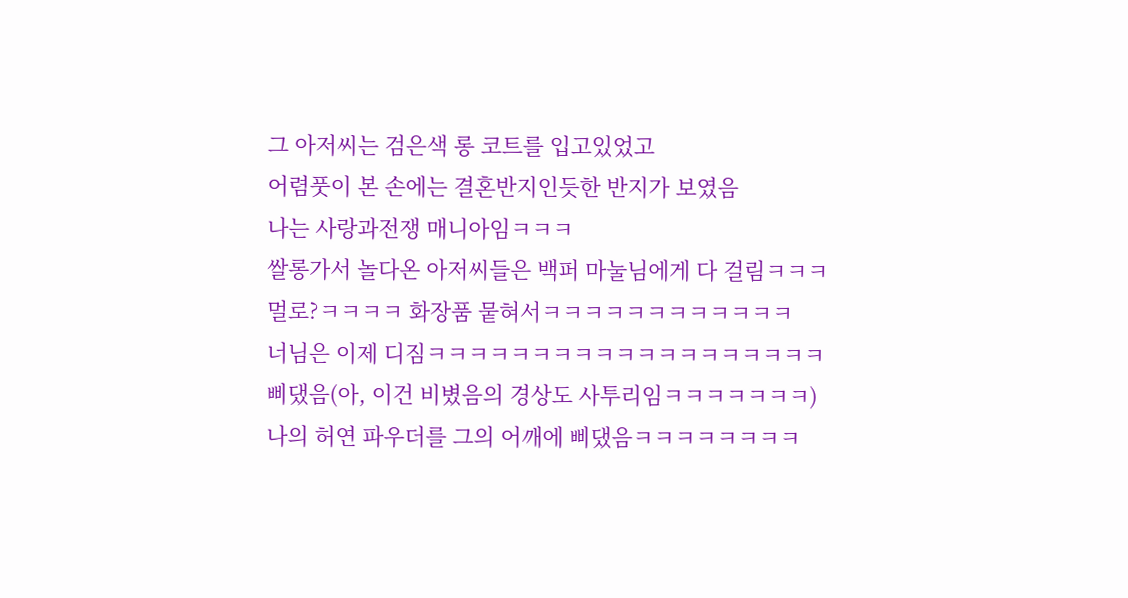그 아저씨는 검은색 롱 코트를 입고있었고
어렴풋이 본 손에는 결혼반지인듯한 반지가 보였음
나는 사랑과전쟁 매니아임ㅋㅋㅋ
쌀롱가서 놀다온 아저씨들은 백퍼 마눌님에게 다 걸림ㅋㅋㅋ
멀로?ㅋㅋㅋㅋ 화장품 뭍혀서ㅋㅋㅋㅋㅋㅋㅋㅋㅋㅋㅋㅋ
너님은 이제 디짐ㅋㅋㅋㅋㅋㅋㅋㅋㅋㅋㅋㅋㅋㅋㅋㅋㅋㅋㅋ
삐댔음(아, 이건 비볐음의 경상도 사투리임ㅋㅋㅋㅋㅋㅋㅋ)
나의 허연 파우더를 그의 어깨에 삐댔음ㅋㅋㅋㅋㅋㅋㅋㅋ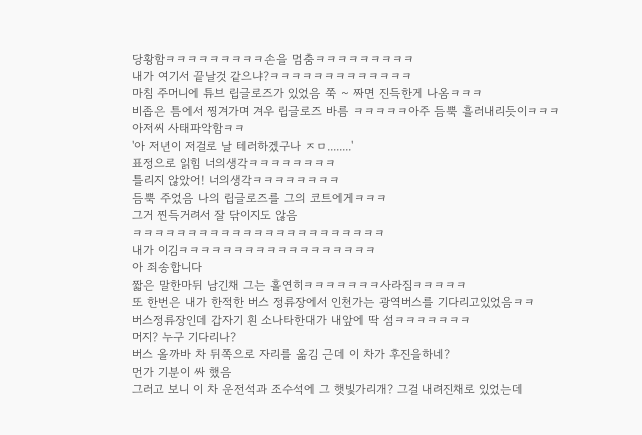당황함ㅋㅋㅋㅋㅋㅋㅋㅋㅋ손을 멈춤ㅋㅋㅋㅋㅋㅋㅋㅋㅋ
내가 여기서 끝날것 같으냐?ㅋㅋㅋㅋㅋㅋㅋㅋㅋㅋㅋㅋㅋ
마침 주머니에 튜브 립글로즈가 있었음 쭉 ~ 짜면 진득한게 나옴ㅋㅋㅋ
비좁은 틈에서 찡겨가며 겨우 립글로즈 바름 ㅋㅋㅋㅋㅋ아주 듬뿍 흘러내리듯이ㅋㅋㅋ
아저씨 사태파악함ㅋㅋ
'아 저년이 저걸로 날 테러하겠구나 ㅈㅁ........'
표정으로 읽힘 너의생각ㅋㅋㅋㅋㅋㅋㅋㅋ
틀리지 않았어! 너의생각ㅋㅋㅋㅋㅋㅋㅋㅋ
듬뿍 주었음 나의 립글로즈를 그의 코트에게ㅋㅋㅋ
그거 찐득거려서 잘 닦이지도 않음
ㅋㅋㅋㅋㅋㅋㅋㅋㅋㅋㅋㅋㅋㅋㅋㅋㅋㅋㅋㅋㅋㅋㅋ
내가 이김ㅋㅋㅋㅋㅋㅋㅋㅋㅋㅋㅋㅋㅋㅋㅋㅋㅋㅋ
아 죄송합니다
짧은 말한마뒤 남긴채 그는 홀연히ㅋㅋㅋㅋㅋㅋㅋ사라짐ㅋㅋㅋㅋㅋ
또 한번은 내가 한적한 버스 정류장에서 인천가는 광역버스를 기다리고있었음ㅋㅋ
버스정류장인데 갑자기 흰 소나타한대가 내앞에 딱 섬ㅋㅋㅋㅋㅋㅋㅋ
머지? 누구 기다리나?
버스 올까바 차 뒤쪽으로 자리를 옮김 근데 이 차가 후진을하네?
먼가 기분이 싸 했음
그러고 보니 이 차 운전석과 조수석에 그 햇빛가리개? 그걸 내려진채로 있었는데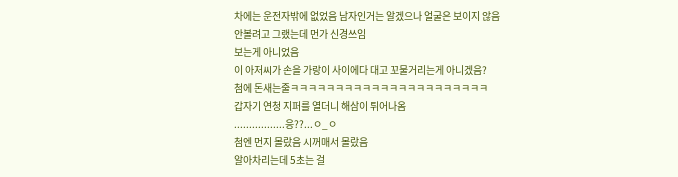차에는 운전자밖에 없었음 남자인거는 알겠으나 얼굴은 보이지 않음
안볼려고 그랬는데 먼가 신경쓰임
보는게 아니었음
이 아저씨가 손을 가랑이 사이에다 대고 꼬물거리는게 아니겠음?
첨에 돈새는줄ㅋㅋㅋㅋㅋㅋㅋㅋㅋㅋㅋㅋㅋㅋㅋㅋㅋㅋㅋㅋㅋㅋ
갑자기 연청 지퍼를 열더니 해삼이 튀어나옴
.................응??...ㅇ_ㅇ
첨엔 먼지 몰랐음 시꺼매서 몰랐음
알아차리는데 5초는 걸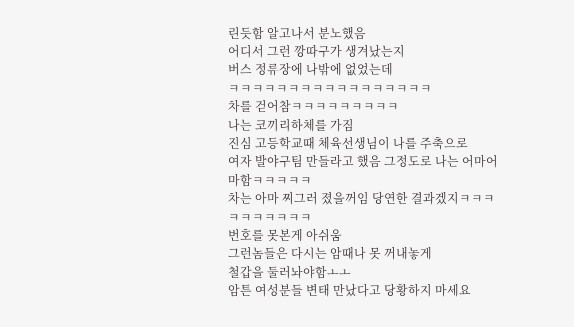린듯함 알고나서 분노했음
어디서 그런 깡따구가 생겨났는지
버스 정류장에 나밖에 없었는데
ㅋㅋㅋㅋㅋㅋㅋㅋㅋㅋㅋㅋㅋㅋㅋㅋㅋ
차를 걷어참ㅋㅋㅋㅋㅋㅋㅋㅋㅋ
나는 코끼리하체를 가짐
진심 고등학교때 체육선생님이 나를 주축으로
여자 발야구팀 만들라고 했음 그정도로 나는 어마어마함ㅋㅋㅋㅋㅋ
차는 아마 찌그러 졌을꺼임 당연한 결과겠지ㅋㅋㅋㅋㅋㅋㅋㅋㅋㅋ
번호를 못본게 아쉬움
그런놈들은 다시는 암때나 못 꺼내놓게
철갑을 둘러놔야함ㅗㅗ
암튼 여성분들 변태 만났다고 당황하지 마세요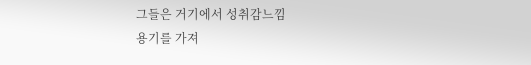그들은 거기에서 성취감느낌
용기를 가져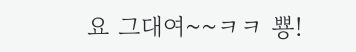요 그대여~~ㅋㅋ 뿅!